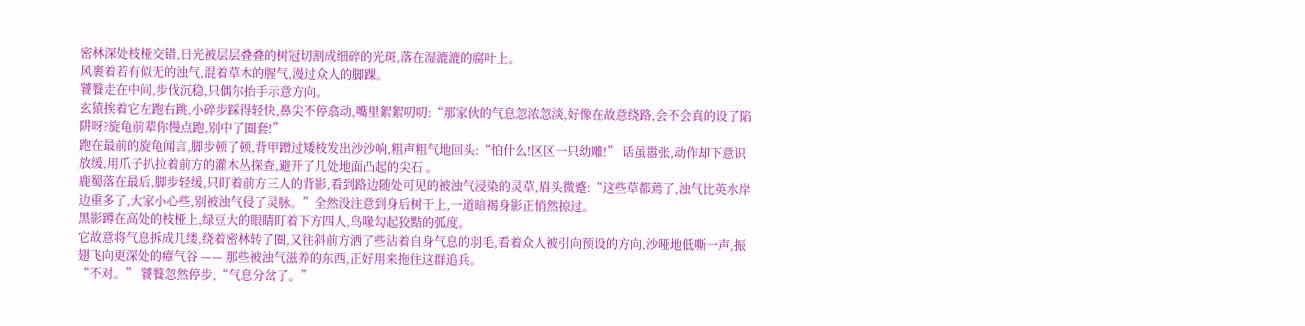密林深处枝桠交错,日光被层层叠叠的树冠切割成细碎的光斑,落在湿漉漉的腐叶上。
风裹着若有似无的浊气,混着草木的腥气,漫过众人的脚踝。
饕餮走在中间,步伐沉稳,只偶尔抬手示意方向。
玄猿挨着它左跑右跳,小碎步踩得轻快,鼻尖不停翕动,嘴里絮絮叨叨:“那家伙的气息忽浓忽淡,好像在故意绕路,会不会真的设了陷阱呀?旋龟前辈你慢点跑,别中了圈套!”
跑在最前的旋龟闻言,脚步顿了顿,背甲蹭过矮枝发出沙沙响,粗声粗气地回头:“怕什么!区区一只幼雕!” 话虽嚣张,动作却下意识放缓,用爪子扒拉着前方的灌木丛探查,避开了几处地面凸起的尖石 。
鹿蜀落在最后,脚步轻缓,只盯着前方三人的背影,看到路边随处可见的被浊气浸染的灵草,眉头微蹙:“这些草都蔫了,浊气比英水岸边重多了,大家小心些,别被浊气侵了灵脉。”全然没注意到身后树干上,一道暗褐身影正悄然掠过。
黑影蹲在高处的枝桠上,绿豆大的眼睛盯着下方四人,鸟喙勾起狡黠的弧度。
它故意将气息拆成几缕,绕着密林转了圈,又往斜前方洒了些沾着自身气息的羽毛,看着众人被引向预设的方向,沙哑地低嘶一声,振翅飞向更深处的瘴气谷 —— 那些被浊气滋养的东西,正好用来拖住这群追兵。
“不对。” 饕餮忽然停步,“气息分岔了。”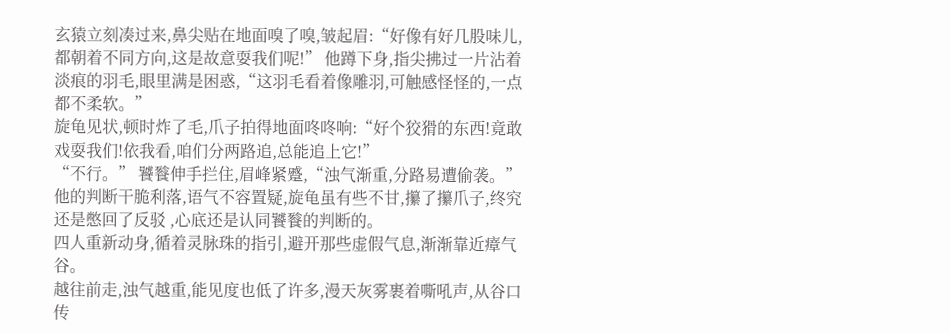玄猿立刻凑过来,鼻尖贴在地面嗅了嗅,皱起眉:“好像有好几股味儿,都朝着不同方向,这是故意耍我们呢!” 他蹲下身,指尖拂过一片沾着淡痕的羽毛,眼里满是困惑,“这羽毛看着像雕羽,可触感怪怪的,一点都不柔软。”
旋龟见状,顿时炸了毛,爪子拍得地面咚咚响:“好个狡猾的东西!竟敢戏耍我们!依我看,咱们分两路追,总能追上它!”
“不行。” 饕餮伸手拦住,眉峰紧蹙,“浊气渐重,分路易遭偷袭。” 他的判断干脆利落,语气不容置疑,旋龟虽有些不甘,攥了攥爪子,终究还是憋回了反驳 ,心底还是认同饕餮的判断的。
四人重新动身,循着灵脉珠的指引,避开那些虚假气息,渐渐靠近瘴气谷。
越往前走,浊气越重,能见度也低了许多,漫天灰雾裹着嘶吼声,从谷口传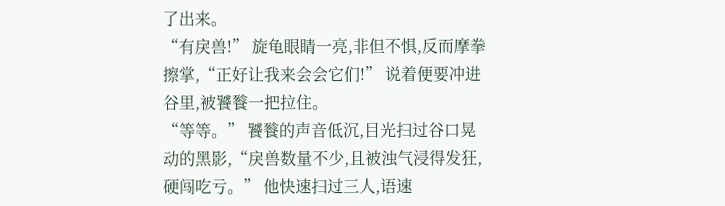了出来。
“有戾兽!” 旋龟眼睛一亮,非但不惧,反而摩拳擦掌,“正好让我来会会它们!” 说着便要冲进谷里,被饕餮一把拉住。
“等等。” 饕餮的声音低沉,目光扫过谷口晃动的黑影,“戾兽数量不少,且被浊气浸得发狂,硬闯吃亏。” 他快速扫过三人,语速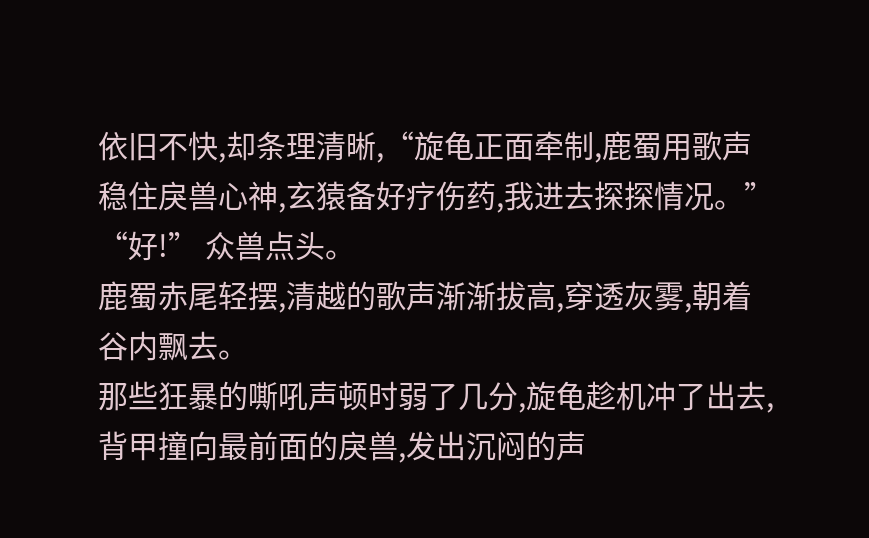依旧不快,却条理清晰,“旋龟正面牵制,鹿蜀用歌声稳住戾兽心神,玄猿备好疗伤药,我进去探探情况。”
“好!” 众兽点头。
鹿蜀赤尾轻摆,清越的歌声渐渐拔高,穿透灰雾,朝着谷内飘去。
那些狂暴的嘶吼声顿时弱了几分,旋龟趁机冲了出去,背甲撞向最前面的戾兽,发出沉闷的声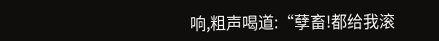响,粗声喝道:“孽畜!都给我滚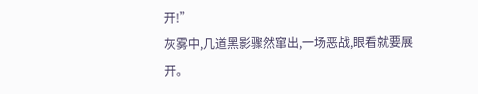开!”
灰雾中,几道黑影骤然窜出,一场恶战,眼看就要展开。